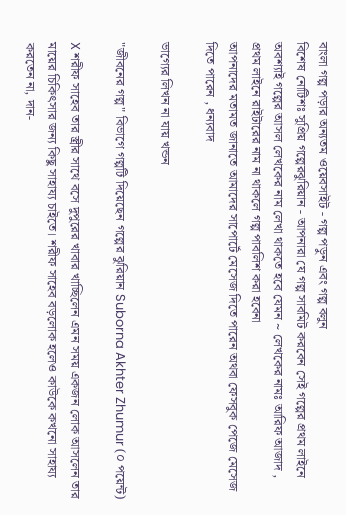বাংলা গল্প পড়ার অন্যতম ওয়েবসাইট - গল্প পড়ুন এবং গল্প বলুন
বিশেষ নোটিশঃ সুপ্রিয় গল্পেরঝুরিয়ান - আপনারা যে গল্প সাবমিট করবেন সেই গল্পের প্রথম লাইনে অবশ্যাই গল্পের আসল লেখকের নাম লেখা থাকতে হবে যেমন ~ লেখকের নামঃ আরিফ আজাদ , প্রথম লাইনে রাইটারের নাম না থাকলে গল্প পাবলিশ করা হবেনা
আপনাদের মতামত জানাতে আমাদের সাপোর্টে মেসেজ দিতে পারেন অথবা ফেসবুক পেজে মেসেজ দিতে পারেন , ধন্যবাদ

ভাগ্যের লিখন না যায় খন্ডন

"জীবনের গল্প" বিভাগে গল্পটি দিয়েছেন গল্পের ঝুরিয়ান Suborna Akhter Zhumur (০ পয়েন্ট)

X শরীফ সাহেব তার স্ত্রীর সাথে বসে দুপুরের খাবার খাচ্ছিলেন এমন সময় একজন লোক আসলেন তার মায়ের চিকিৎসার জন্য কিছু সাহায্য চাইতে। শরীফ সাহেব বড়লোক হলেও কাউকে কখনো সাহায্য করতেন না, দান-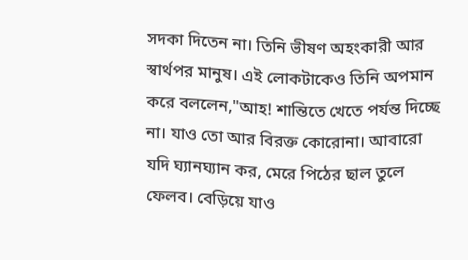সদকা দিতেন না। তিনি ভীষণ অহংকারী আর স্বার্থপর মানুষ। এই লোকটাকেও তিনি অপমান করে বললেন,"আহ! শান্তিতে খেতে পর্যন্ত দিচ্ছে না। যাও তো আর বিরক্ত কোরোনা। আবারো যদি ঘ্যানঘ্যান কর, মেরে পিঠের ছাল তুলে ফেলব। বেড়িয়ে যাও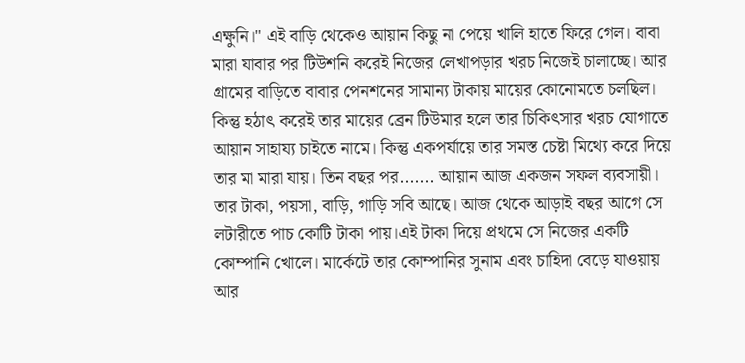এক্ষুনি।" এই বাড়ি থেকেও আয়ান কিছু না পেয়ে খালি হাতে ফিরে গেল। বাবা মারা যাবার পর টিউশনি করেই নিজের লেখাপড়ার খরচ নিজেই চালাচ্ছে। আর গ্রামের বাড়িতে বাবার পেনশনের সামান্য টাকায় মায়ের কোনোমতে চলছিল। কিন্তু হঠাৎ করেই তার মায়ের ব্রেন টিউমার হলে তার চিকিৎসার খরচ যোগাতে আয়ান সাহায্য চাইতে নামে। কিন্তু একপর্যায়ে তার সমস্ত চেষ্টা মিথ্যে করে দিয়ে তার মা মারা যায়। তিন বছর পর....... আয়ান আজ একজন সফল ব্যবসায়ী। তার টাকা, পয়সা, বাড়ি, গাড়ি সবি আছে। আজ থেকে আড়াই বছর আগে সে লটারীতে পাচ কোটি টাকা পায়।এই টাকা দিয়ে প্রথমে সে নিজের একটি কোম্পানি খোলে। মার্কেটে তার কোম্পানির সুনাম এবং চাহিদা বেড়ে যাওয়ায় আর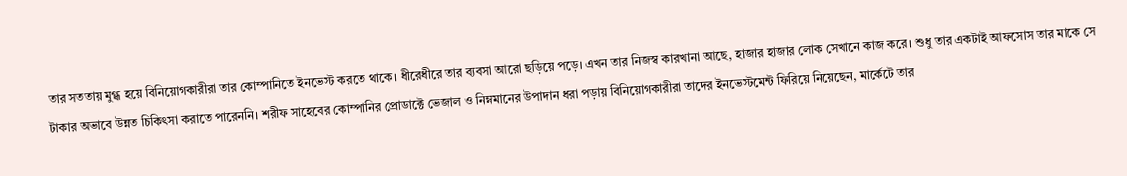তার সততায় মুগ্ধ হয়ে বিনিয়োগকারীরা তার কোম্পানিতে ইনভেস্ট করতে থাকে। ধীরেধীরে তার ব্যবসা আরো ছড়িয়ে পড়ে। এখন তার নিজস্ব কারখানা আছে, হাজার হাজার লোক সেখানে কাজ করে। শুধু তার একটাই আফসোস তার মাকে সে টাকার অভাবে উন্নত চিকিৎসা করাতে পারেননি। শরীফ সাহেবের কোম্পানির প্রোডাক্টে ভেজাল ও নিম্নমানের উপাদান ধরা পড়ায় বিনিয়োগকারীরা তাদের ইনভেস্টমেন্ট ফিরিয়ে নিয়েছেন, মার্কেটে তার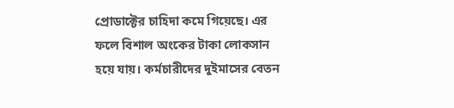প্রোডাক্টের চাহিদা কমে গিয়েছে। এর ফলে বিশাল অংকের টাকা লোকসান হয়ে যায়। কর্মচারীদের দুইমাসের বেতন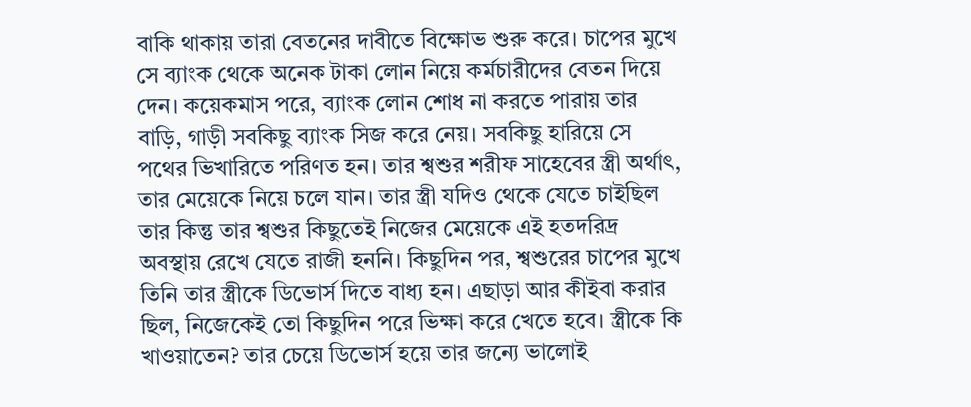বাকি থাকায় তারা বেতনের দাবীতে বিক্ষোভ শুরু করে। চাপের মুখে সে ব্যাংক থেকে অনেক টাকা লোন নিয়ে কর্মচারীদের বেতন দিয়ে দেন। কয়েকমাস পরে, ব্যাংক লোন শোধ না করতে পারায় তার বাড়ি, গাড়ী সবকিছু ব্যাংক সিজ করে নেয়। সবকিছু হারিয়ে সে পথের ভিখারিতে পরিণত হন। তার শ্বশুর শরীফ সাহেবের স্ত্রী অর্থাৎ, তার মেয়েকে নিয়ে চলে যান। তার স্ত্রী যদিও থেকে যেতে চাইছিল তার কিন্তু তার শ্বশুর কিছুতেই নিজের মেয়েকে এই হতদরিদ্র অবস্থায় রেখে যেতে রাজী হননি। কিছুদিন পর, শ্বশুরের চাপের মুখে তিনি তার স্ত্রীকে ডিভোর্স দিতে বাধ্য হন। এছাড়া আর কীইবা করার ছিল, নিজেকেই তো কিছুদিন পরে ভিক্ষা করে খেতে হবে। স্ত্রীকে কি খাওয়াতেন? তার চেয়ে ডিভোর্স হয়ে তার জন্যে ভালোই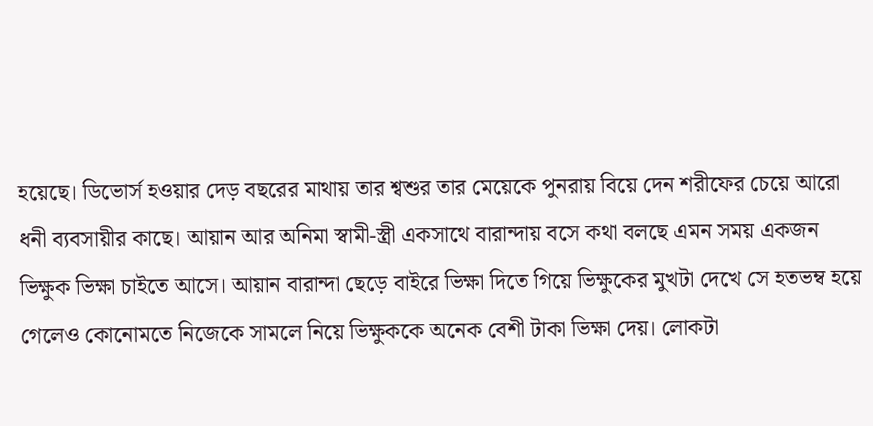হয়েছে। ডিভোর্স হওয়ার দেড় বছরের মাথায় তার শ্বশুর তার মেয়েকে পুনরায় বিয়ে দেন শরীফের চেয়ে আরো ধনী ব্যবসায়ীর কাছে। আয়ান আর অনিমা স্বামী-স্ত্রী একসাথে বারান্দায় বসে কথা বলছে এমন সময় একজন ভিক্ষুক ভিক্ষা চাইতে আসে। আয়ান বারান্দা ছেড়ে বাইরে ভিক্ষা দিতে গিয়ে ভিক্ষুকের মুখটা দেখে সে হতভম্ব হয়ে গেলেও কোনোমতে নিজেকে সামলে নিয়ে ভিক্ষুককে অনেক বেশী টাকা ভিক্ষা দেয়। লোকটা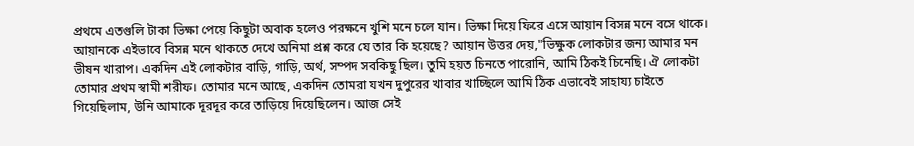প্রথমে এতগুলি টাকা ভিক্ষা পেয়ে কিছুটা অবাক হলেও পরক্ষনে খুশি মনে চলে যান। ভিক্ষা দিয়ে ফিরে এসে আয়ান বিসন্ন মনে বসে থাকে। আয়ানকে এইভাবে বিসন্ন মনে থাকতে দেখে অনিমা প্রশ্ন করে যে তার কি হয়েছে? আয়ান উত্তর দেয়,"ভিক্ষুক লোকটার জন্য আমার মন ভীষন খারাপ। একদিন এই লোকটার বাড়ি, গাড়ি, অর্থ, সম্পদ সবকিছু ছিল। তুমি হয়ত চিনতে পারোনি, আমি ঠিকই চিনেছি। ঐ লোকটা তোমার প্রথম স্বামী শরীফ। তোমার মনে আছে, একদিন তোমরা যখন দুপুরের খাবার খাচ্ছিলে আমি ঠিক এভাবেই সাহায্য চাইতে গিয়েছিলাম, উনি আমাকে দূরদূর করে তাড়িয়ে দিয়েছিলেন। আজ সেই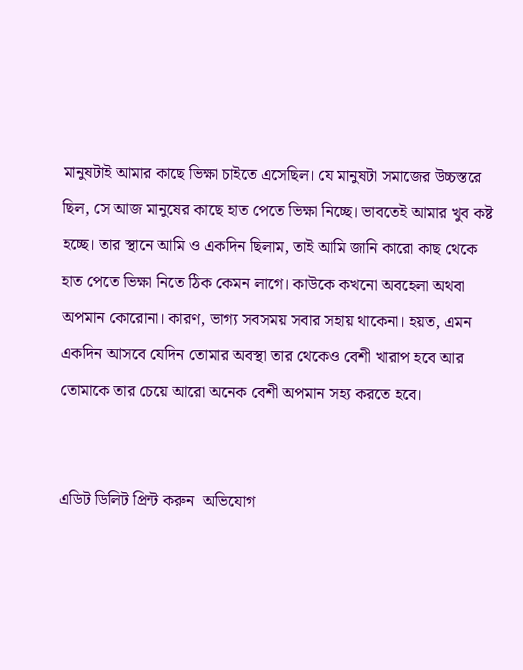মানুষটাই আমার কাছে ভিক্ষা চাইতে এসেছিল। যে মানুষটা সমাজের উচ্চস্তরে ছিল, সে আজ মানুষের কাছে হাত পেতে ভিক্ষা নিচ্ছে। ভাবতেই আমার খুব কষ্ট হচ্ছে। তার স্থানে আমি ও একদিন ছিলাম, তাই আমি জানি কারো কাছ থেকে হাত পেতে ভিক্ষা নিতে ঠিক কেমন লাগে। কাউকে কখনো অবহেলা অথবা অপমান কোরোনা। কারণ, ভাগ্য সবসময় সবার সহায় থাকেনা। হয়ত, এমন একদিন আসবে যেদিন তোমার অবস্থা তার থেকেও বেশী খারাপ হবে আর তোমাকে তার চেয়ে আরো অনেক বেশী অপমান সহ্য করতে হবে।


এডিট ডিলিট প্রিন্ট করুন  অভিযোগ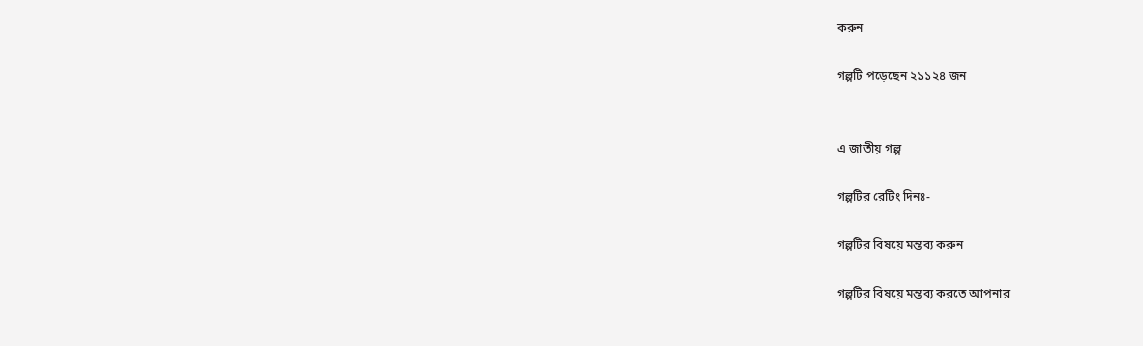করুন

গল্পটি পড়েছেন ২১১২৪ জন


এ জাতীয় গল্প

গল্পটির রেটিং দিনঃ-

গল্পটির বিষয়ে মন্তব্য করুন

গল্পটির বিষয়ে মন্তব্য করতে আপনার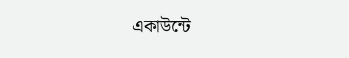একাউন্টে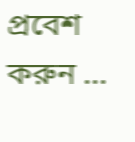প্রবেশ করুন ...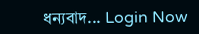ধন্যবাদ... Login Now